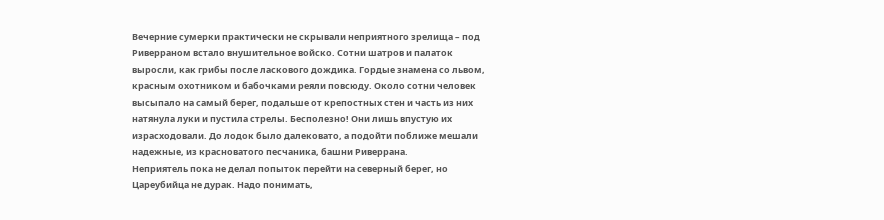Вечерние сумерки практически не скрывали неприятного зрелища – под Риверраном встало внушительное войско. Сотни шатров и палаток выросли, как грибы после ласкового дождика. Гордые знамена со львом, красным охотником и бабочками реяли повсюду. Около сотни человек высыпало на самый берег, подальше от крепостных стен и часть из них натянула луки и пустила стрелы. Бесполезно! Они лишь впустую их израсходовали. До лодок было далековато, а подойти поближе мешали надежные, из красноватого песчаника, башни Риверрана.
Неприятель пока не делал попыток перейти на северный берег, но Цареубийца не дурак. Надо понимать,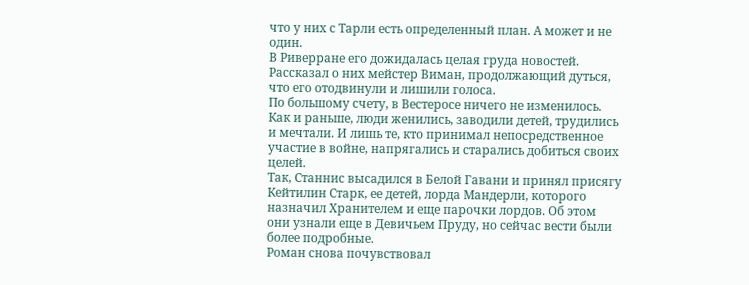что у них с Тарли есть определенный план. А может и не один.
В Риверране его дожидалась целая груда новостей. Рассказал о них мейстер Виман, продолжающий дуться, что его отодвинули и лишили голоса.
По большому счету, в Вестеросе ничего не изменилось. Как и раньше, люди женились, заводили детей, трудились и мечтали. И лишь те, кто принимал непосредственное участие в войне, напрягались и старались добиться своих целей.
Так, Станнис высадился в Белой Гавани и принял присягу Кейтилин Старк, ее детей, лорда Мандерли, которого назначил Хранителем и еще парочки лордов. Об этом они узнали еще в Девичьем Пруду, но сейчас вести были более подробные.
Роман снова почувствовал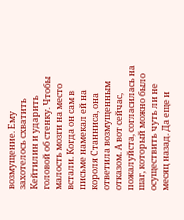возмущение. Ему захотелось схватить Кейтилин и ударить головой об стенку. Чтобы малость мозги на место встали. Когда он сам в письме намекал ей на короля Станниса, она ответила возмущенным отказом. А вот сейчас, пожалуйста, согласилась на шаг, который можно было осуществить чуть ли не месяц назад. Да еще и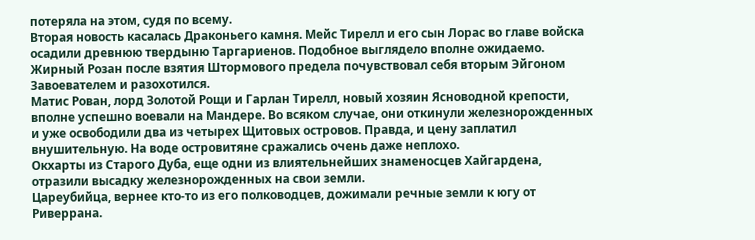потеряла на этом, судя по всему.
Вторая новость касалась Драконьего камня. Мейс Тирелл и его сын Лорас во главе войска осадили древнюю твердыню Таргариенов. Подобное выглядело вполне ожидаемо. Жирный Розан после взятия Штормового предела почувствовал себя вторым Эйгоном Завоевателем и разохотился.
Матис Рован, лорд Золотой Рощи и Гарлан Тирелл, новый хозяин Ясноводной крепости, вполне успешно воевали на Мандере. Во всяком случае, они откинули железнорожденных и уже освободили два из четырех Щитовых островов. Правда, и цену заплатил внушительную. На воде островитяне сражались очень даже неплохо.
Окхарты из Старого Дуба, еще одни из влиятельнейших знаменосцев Хайгардена, отразили высадку железнорожденных на свои земли.
Цареубийца, вернее кто-то из его полководцев, дожимали речные земли к югу от Риверрана.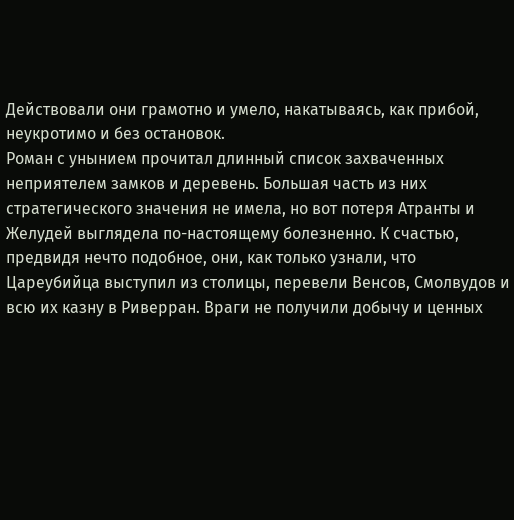Действовали они грамотно и умело, накатываясь, как прибой, неукротимо и без остановок.
Роман с унынием прочитал длинный список захваченных неприятелем замков и деревень. Большая часть из них стратегического значения не имела, но вот потеря Атранты и Желудей выглядела по-настоящему болезненно. К счастью, предвидя нечто подобное, они, как только узнали, что Цареубийца выступил из столицы, перевели Венсов, Смолвудов и всю их казну в Риверран. Враги не получили добычу и ценных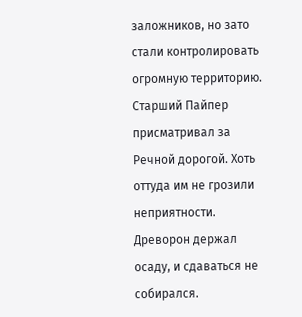заложников, но зато стали контролировать огромную территорию.
Старший Пайпер присматривал за Речной дорогой. Хоть оттуда им не грозили неприятности. Древорон держал осаду, и сдаваться не собирался.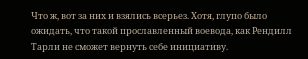Что ж, вот за них и взялись всерьез. Хотя, глупо было ожидать, что такой прославленный воевода, как Рендилл Тарли не сможет вернуть себе инициативу.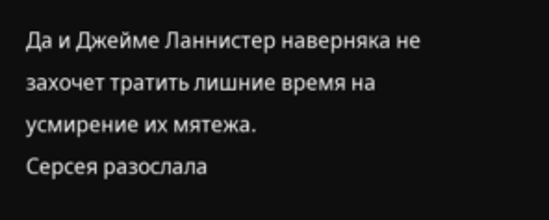Да и Джейме Ланнистер наверняка не захочет тратить лишние время на усмирение их мятежа.
Серсея разослала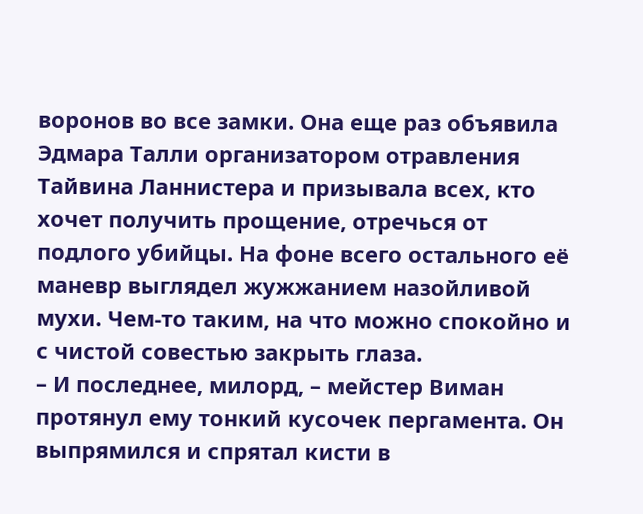воронов во все замки. Она еще раз объявила Эдмара Талли организатором отравления Тайвина Ланнистера и призывала всех, кто хочет получить прощение, отречься от подлого убийцы. На фоне всего остального её маневр выглядел жужжанием назойливой мухи. Чем-то таким, на что можно спокойно и с чистой совестью закрыть глаза.
– И последнее, милорд, – мейстер Виман протянул ему тонкий кусочек пергамента. Он выпрямился и спрятал кисти в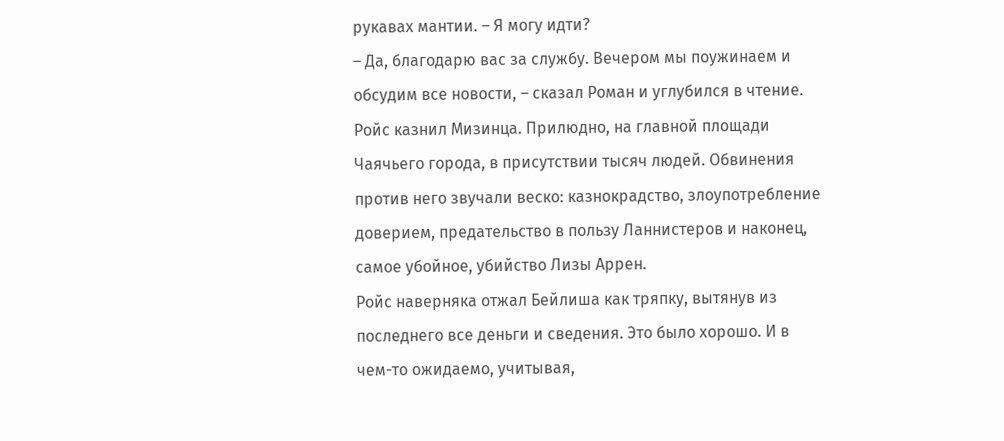рукавах мантии. – Я могу идти?
– Да, благодарю вас за службу. Вечером мы поужинаем и обсудим все новости, – сказал Роман и углубился в чтение.
Ройс казнил Мизинца. Прилюдно, на главной площади Чаячьего города, в присутствии тысяч людей. Обвинения против него звучали веско: казнокрадство, злоупотребление доверием, предательство в пользу Ланнистеров и наконец, самое убойное, убийство Лизы Аррен.
Ройс наверняка отжал Бейлиша как тряпку, вытянув из последнего все деньги и сведения. Это было хорошо. И в чем-то ожидаемо, учитывая,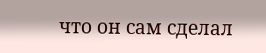что он сам сделал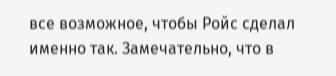все возможное, чтобы Ройс сделал именно так. Замечательно, что в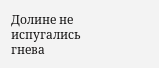Долине не испугались гнева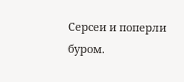Серсеи и поперли буром.